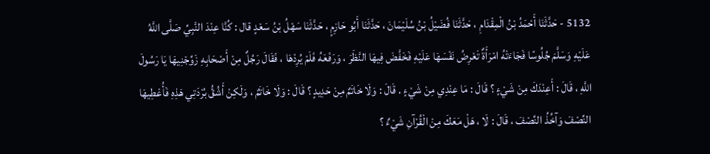5132 - حَدَّثَنَا أَحْمَدُ بْنُ الْمِقْدَامِ ، حَدَّثَنَا فُضَيْلُ بْنُ سُلَيْمَانَ ، حَدَّثَنَا أَبُو حَازِمٍ ، حَدَّثَنَا سَهْلُ بْنُ سَعْدٍ قال : كُنَّا عِنْدَ النَّبِيِّ صَلَّى اللَّهُ عَلَيْهِ وَسَلَّمَ جُلُوسًا فَجَاءَتْهُ امْرَأَةٌ تَعْرِضُ نَفْسَهَا عَلَيْهِ فَخَفَّضَ فِيهَا النَّظَرَ ، وَرَفَعَهُ فَلَمْ يُرِدْهَا ، فَقَالَ رَجُلٌ مِنْ أَصْحَابِهِ زَوِّجْنِيهَا يَا رَسُولَ اللَّهِ ، قَالَ : أَعِنْدَكَ مِنْ شَيْءٍ ؟ قَالَ : مَا عِنْدِي مِنْ شَيْءٍ . قَالَ : وَلَا خَاتَمٌ مِنْ حَدِيدٍ ؟ قَالَ : وَلَا خَاتَمٌ ، وَلَكِنْ أَشُقُّ بُرْدَتِي هَذِهِ فَأُعْطِيهَا النِّصْفَ وَآخُذُ النِّصْفَ ، قَالَ : لَا ، هَلْ مَعَكَ مِنْ الْقُرْآنِ شَيْءٌ ؟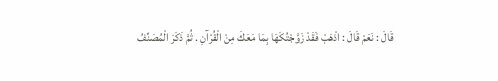قَالَ : نَعَمْ قَالَ : اذْهَبْ فَقَدْ زَوَّجْتُكَهَا بِمَا مَعَكَ مِنْ الْقُرْآنِ . ثُمَّ ذَكَرَ الْمُصَنِّفُ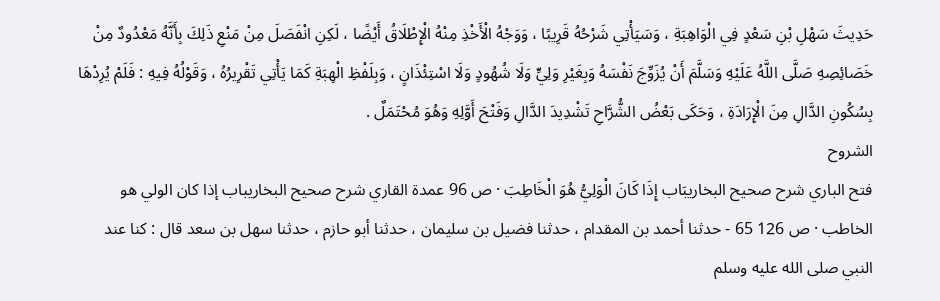حَدِيثَ سَهْلِ بْنِ سَعْدٍ فِي الْوَاهِبَةِ ، وَسَيَأْتِي شَرْحُهُ قَرِيبًا ، وَوَجْهُ الْأَخْذِ مِنْهُ الْإِطْلَاقُ أَيْضًا ، لَكِنِ انْفَصَلَ مِنْ مَنْعِ ذَلِكَ بِأَنَّهُ مَعْدُودٌ مِنْ خَصَائِصِهِ صَلَّى اللَّهُ عَلَيْهِ وَسَلَّمَ أَنْ يُزَوِّجَ نَفْسَهُ وَبِغَيْرِ وَلِيٍّ وَلَا شُهُودٍ وَلَا اسْتِئْذَانٍ ، وَبِلَفْظِ الْهِبَةِ كَمَا يَأْتِي تَقْرِيرُهُ ، وَقَوْلُهُ فِيهِ : فَلَمْ يُرِدْهَا بِسُكُونِ الدَّالِ مِنَ الْإِرَادَةِ ، وَحَكَى بَعْضُ الشُّرَّاحِ تَشْدِيدَ الدَّالِ وَفَتْحَ أَوَّلِهِ وَهُوَ مُحْتَمَلٌ .
الشروح
فتح الباري شرح صحيح البخاريبَاب إِذَا كَانَ الْوَلِيُّ هُوَ الْخَاطِبَ · ص 96 عمدة القاري شرح صحيح البخاريباب إذا كان الولي هو الخاطب · ص 126 65 - حدثنا أحمد بن المقدام ، حدثنا فضيل بن سليمان ، حدثنا أبو حازم ، حدثنا سهل بن سعد قال : كنا عند النبي صلى الله عليه وسلم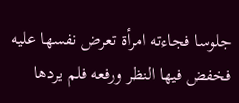جلوسا فجاءته امرأة تعرض نفسها عليه فخفض فيها النظر ورفعه فلم يردها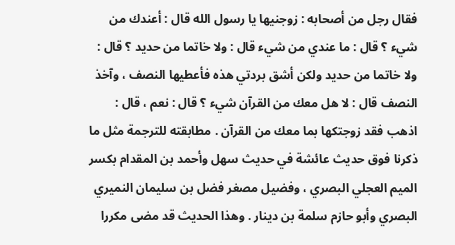فقال رجل من أصحابه : زوجنيها يا رسول الله قال : أعندك من شيء ؟ قال : ما عندي من شيء قال : ولا خاتما من حديد ؟ قال : ولا خاتما من حديد ولكن أشق بردتي هذه فأعطيها النصف ، وآخذ النصف قال : لا هل معك من القرآن شيء ؟ قال : نعم ، قال : اذهب فقد زوجتكها بما معك من القرآن . مطابقته للترجمة مثل ما ذكرنا فوق حديث عائشة في حديث سهل وأحمد بن المقدام بكسر الميم العجلي البصري ، وفضيل مصغر فضل بن سليمان النميري البصري وأبو حازم سلمة بن دينار . وهذا الحديث قد مضى مكررا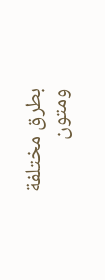بطرق مختلفة ومتون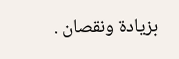بزيادة ونقصان .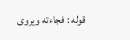قوله : فجاءته ويروى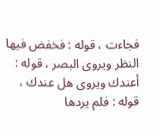فجاءت ، قوله : فخفض فيها النظر ويروى البصر ، قوله : أعندك ويروى هل عندك ، قوله : فلم يردها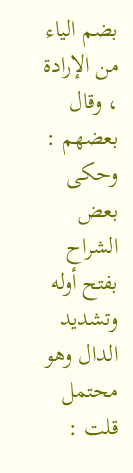بضم الياء من الإرادة ، وقال بعضهم : وحكى بعض الشراح بفتح أوله وتشديد الدال وهو محتمل قلت :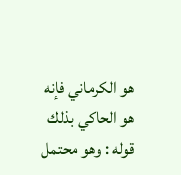هو الكرماني فإنه هو الحاكي بذلك قوله : وهو محتمل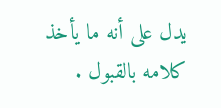يدل على أنه ما يأخذ كلامه بالقبول .